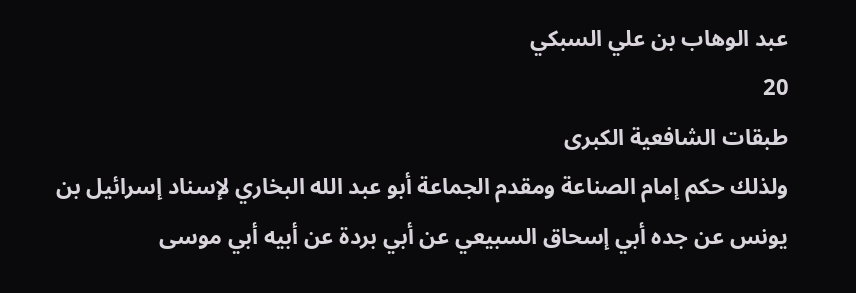عبد الوهاب بن علي السبكي
20
طبقات الشافعية الكبرى
ولذلك حكم إمام الصناعة ومقدم الجماعة أبو عبد الله البخاري لإسناد إسرائيل بن يونس عن جده أبي إسحاق السبيعي عن أبي بردة عن أبيه أبي موسى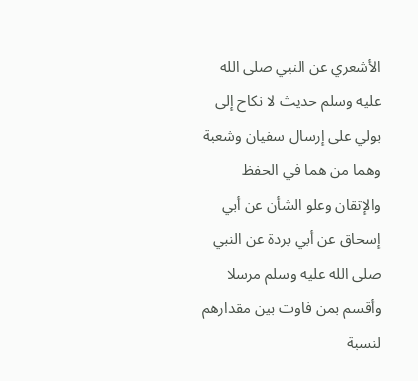الأشعري عن النبي صلى الله عليه وسلم حديث لا نكاح إلى بولي على إرسال سفيان وشعبة وهما من هما في الحفظ والإتقان وعلو الشأن عن أبي إسحاق عن أبي بردة عن النبي صلى الله عليه وسلم مرسلا وأقسم بمن فاوت بين مقدارهم لنسبة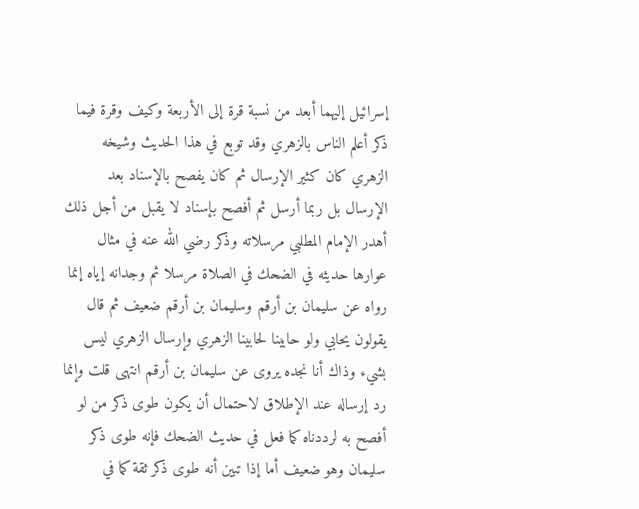إسرائيل إليهما أبعد من نسبة قرة إلى الأربعة وكيف وقرة فيما ذكر أعلم الناس بالزهري وقد توبع في هذا الحديث وشيخه الزهري كان كثير الإرسال ثم كان يفصح بالإسناد بعد الإرسال بل ربما أرسل ثم أفصح بإسناد لا يقبل من أجل ذلك أهدر الإمام المطلبي مرسلاته وذكر رضي الله عنه في مثال عوارها حديثه في الضحك في الصلاة مرسلا ثم وجدانه إياه إنما رواه عن سليمان بن أرقم وسليمان بن أرقم ضعيف ثم قال يقولون يحابي ولو حابينا لحابينا الزهري وإرسال الزهري ليس بشيء وذاك أنا نجده يروى عن سليمان بن أرقم انتهى قلت وإنما رد إرساله عند الإطلاق لاحتمال أن يكون طوى ذكر من لو أفصح به لرددناه كما فعل في حديث الضحك فإنه طوى ذكر سليمان وهو ضعيف أما إذا تبين أنه طوى ذكر ثقة كما في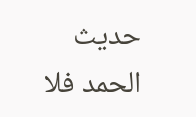حديث الحمد فلا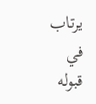يرتاب في قبوله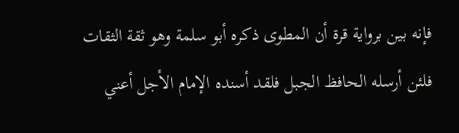فإنه بين برواية قرة أن المطوى ذكره أبو سلمة وهو ثقة الثقات فلئن أرسله الحافظ الجبل فلقد أسنده الإمام الأجل أعني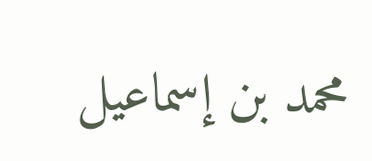محمد بن إسماعيل